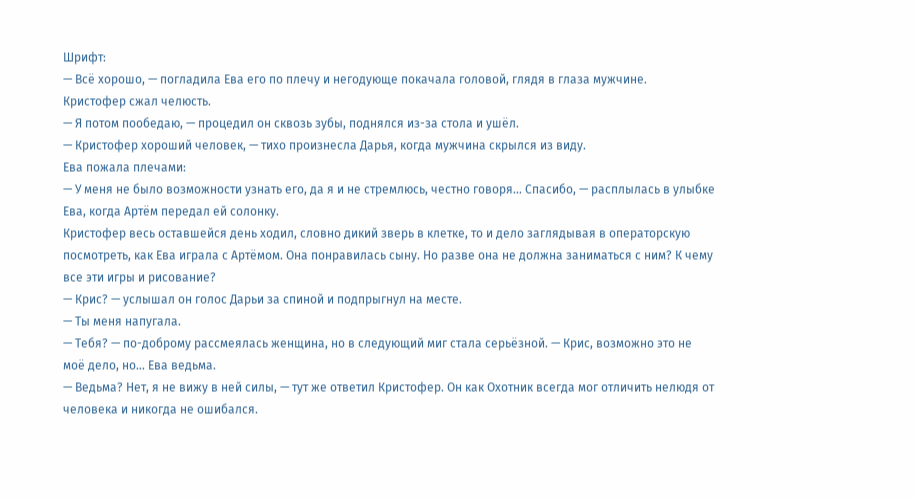Шрифт:
— Всё хорошо, — погладила Ева его по плечу и негодующе покачала головой, глядя в глаза мужчине.
Кристофер сжал челюсть.
— Я потом пообедаю, — процедил он сквозь зубы, поднялся из-за стола и ушёл.
— Кристофер хороший человек, — тихо произнесла Дарья, когда мужчина скрылся из виду.
Ева пожала плечами:
— У меня не было возможности узнать его, да я и не стремлюсь, честно говоря… Спасибо, — расплылась в улыбке Ева, когда Артём передал ей солонку.
Кристофер весь оставшейся день ходил, словно дикий зверь в клетке, то и дело заглядывая в операторскую посмотреть, как Ева играла с Артёмом. Она понравилась сыну. Но разве она не должна заниматься с ним? К чему все эти игры и рисование?
— Крис? — услышал он голос Дарьи за спиной и подпрыгнул на месте.
— Ты меня напугала.
— Тебя? — по-доброму рассмеялась женщина, но в следующий миг стала серьёзной. — Крис, возможно это не моё дело, но… Ева ведьма.
— Ведьма? Нет, я не вижу в ней силы, — тут же ответил Кристофер. Он как Охотник всегда мог отличить нелюдя от человека и никогда не ошибался.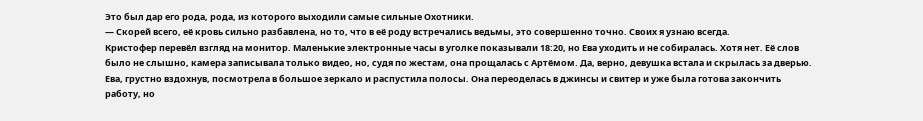Это был дар его рода, рода, из которого выходили самые сильные Охотники.
— Скорей всего, её кровь сильно разбавлена, но то, что в её роду встречались ведьмы, это совершенно точно. Своих я узнаю всегда.
Кристофер перевёл взгляд на монитор. Маленькие электронные часы в уголке показывали 18:20, но Ева уходить и не собиралась. Хотя нет. Её слов было не слышно, камера записывала только видео, но, судя по жестам, она прощалась с Артёмом. Да, верно, девушка встала и скрылась за дверью.
Ева, грустно вздохнув, посмотрела в большое зеркало и распустила полосы. Она переоделась в джинсы и свитер и уже была готова закончить работу, но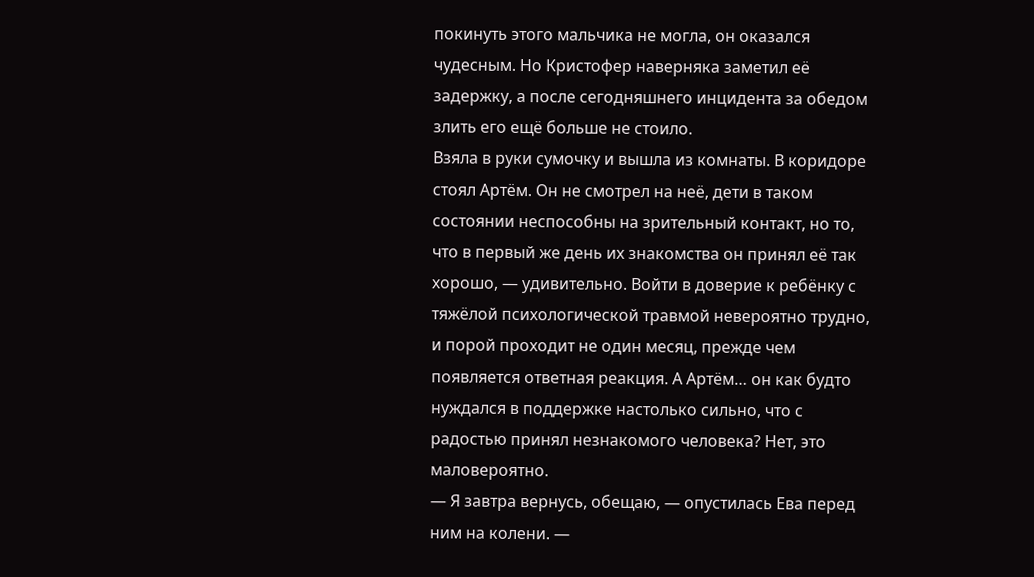покинуть этого мальчика не могла, он оказался чудесным. Но Кристофер наверняка заметил её задержку, а после сегодняшнего инцидента за обедом злить его ещё больше не стоило.
Взяла в руки сумочку и вышла из комнаты. В коридоре стоял Артём. Он не смотрел на неё, дети в таком состоянии неспособны на зрительный контакт, но то, что в первый же день их знакомства он принял её так хорошо, — удивительно. Войти в доверие к ребёнку с тяжёлой психологической травмой невероятно трудно, и порой проходит не один месяц, прежде чем появляется ответная реакция. А Артём… он как будто нуждался в поддержке настолько сильно, что с радостью принял незнакомого человека? Нет, это маловероятно.
— Я завтра вернусь, обещаю, — опустилась Ева перед ним на колени. —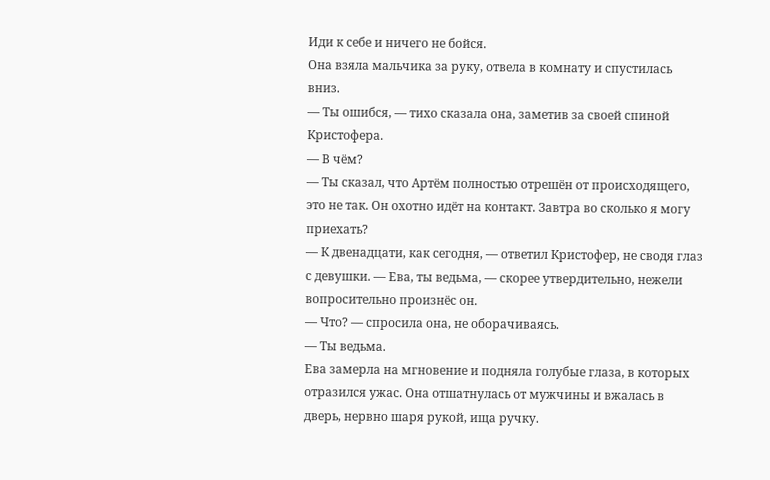Иди к себе и ничего не бойся.
Она взяла мальчика за руку, отвела в комнату и спустилась вниз.
— Ты ошибся, — тихо сказала она, заметив за своей спиной Кристофера.
— В чём?
— Ты сказал, что Артём полностью отрешён от происходящего, это не так. Он охотно идёт на контакт. Завтра во сколько я могу приехать?
— К двенадцати, как сегодня, — ответил Кристофер, не сводя глаз с девушки. — Ева, ты ведьма, — скорее утвердительно, нежели вопросительно произнёс он.
— Что? — спросила она, не оборачиваясь.
— Ты ведьма.
Ева замерла на мгновение и подняла голубые глаза, в которых отразился ужас. Она отшатнулась от мужчины и вжалась в дверь, нервно шаря рукой, ища ручку.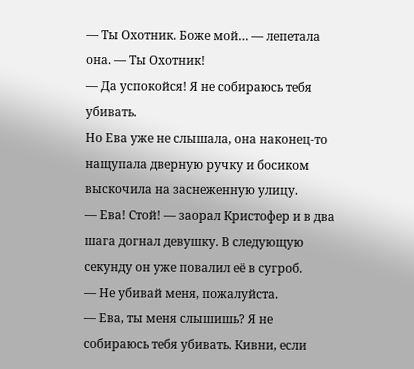— Ты Охотник. Боже мой… — лепетала она. — Ты Охотник!
— Да успокойся! Я не собираюсь тебя убивать.
Но Ева уже не слышала, она наконец-то нащупала дверную ручку и босиком выскочила на заснеженную улицу.
— Ева! Стой! — заорал Кристофер и в два шага догнал девушку. В следующую секунду он уже повалил её в сугроб.
— Не убивай меня, пожалуйста.
— Ева, ты меня слышишь? Я не собираюсь тебя убивать. Кивни, если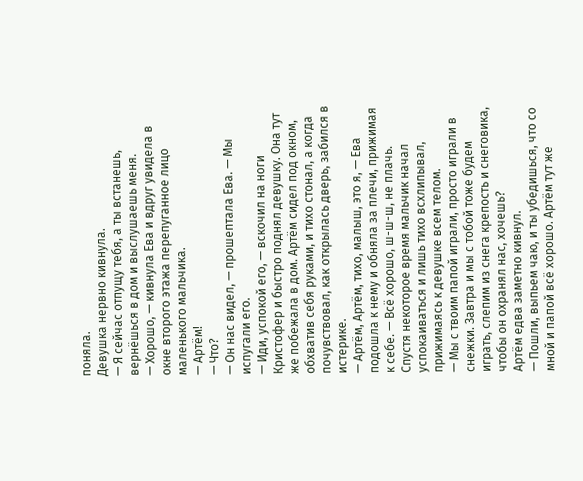поняла.
Девушка нервно кивнула.
— Я сейчас отпущу тебя, а ты встанешь, вернёшься в дом и выслушаешь меня.
— Хорошо, — кивнула Ева и вдруг увидела в окне второго этажа перепуганное лицо маленького мальчика.
— Артём!
— Что?
— Он нас видел, — прошептала Ева. — Мы испугали его.
— Иди, успокой его, — вскочил на ноги Кристофер и быстро поднял девушку. Она тут же побежала в дом. Артём сидел под окном, обхватив себя руками, и тихо стонал, а когда почувствовал, как открылась дверь, забился в истерике.
— Артём, Артём, тихо, малыш, это я, — Ева подошла к нему и обняла за плечи, прижимая к себе. — Всё хорошо, ш-ш-ш, не плачь.
Спустя некоторое время мальчик начал успокаиваться и лишь тихо всхлипывал, прижимаясь к девушке всем телом.
— Мы с твоим папой играли, просто играли в снежки. Завтра и мы с тобой тоже будем играть, слепим из снега крепость и снеговика, чтобы он охранял нас, хочешь?
Артём едва заметно кивнул.
— Пошли, выпьем чаю, и ты убедишься, что со мной и папой всё хорошо. Артём тут же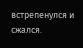встрепенулся и сжался.